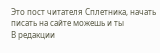Это пост читателя Сплетника, начать писать на сайте можешь и ты
В редакции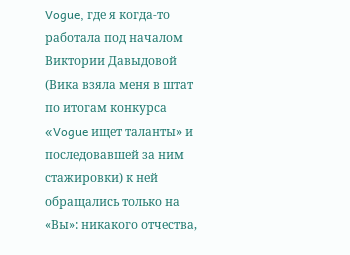Vogue, где я когда-то работала под началом Виктории Давыдовой (Вика взяла меня в штат по итогам конкурса «Vogue ищет таланты» и последовавшей за ним стажировки) к ней обращались только на «Вы»: никакого отчества,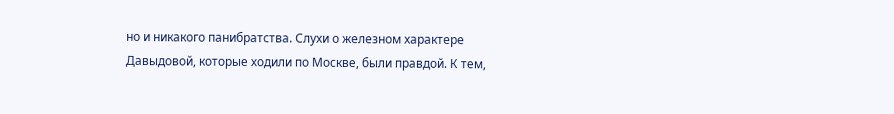но и никакого панибратства. Слухи о железном характере Давыдовой, которые ходили по Москве, были правдой. К тем,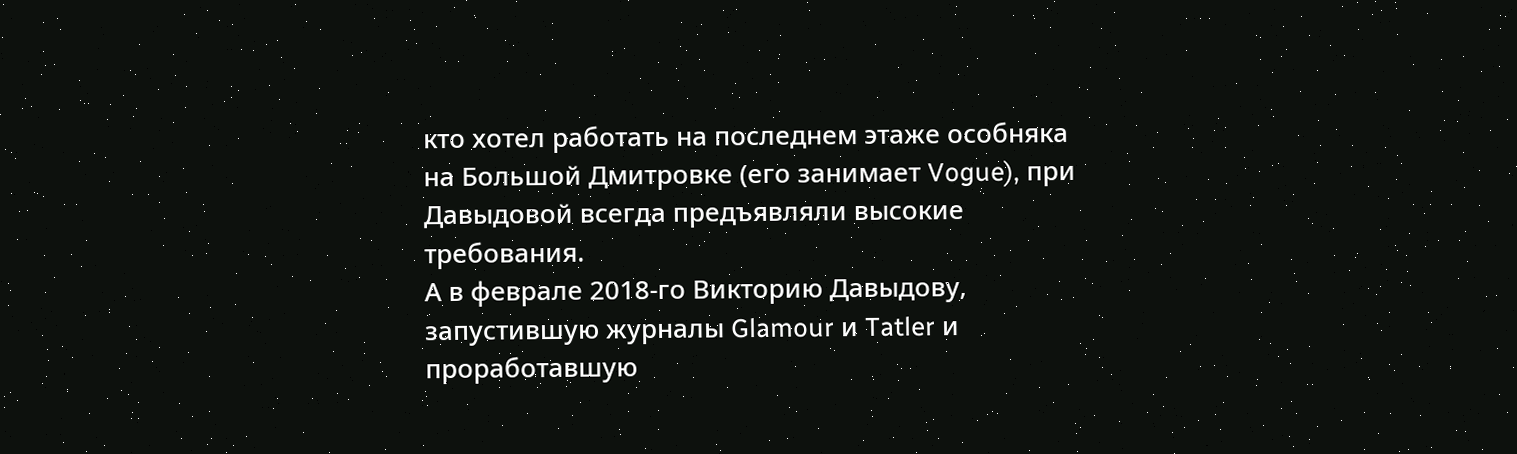кто хотел работать на последнем этаже особняка на Большой Дмитровке (его занимает Vogue), при Давыдовой всегда предъявляли высокие требования.
А в феврале 2018-го Викторию Давыдову, запустившую журналы Glamour и Tatler и проработавшую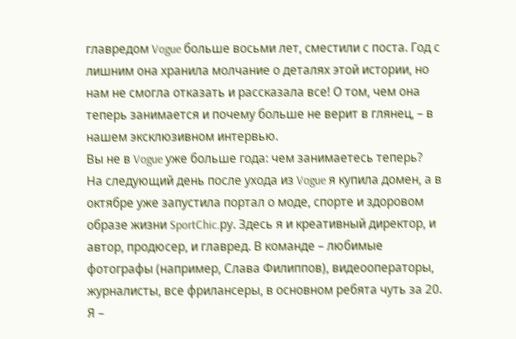главредом Vogue больше восьми лет, сместили с поста. Год с лишним она хранила молчание о деталях этой истории, но нам не смогла отказать и рассказала все! О том, чем она теперь занимается и почему больше не верит в глянец, – в нашем эксклюзивном интервью.
Вы не в Vogue уже больше года: чем занимаетесь теперь?
На следующий день после ухода из Vogue я купила домен, а в октябре уже запустила портал о моде, спорте и здоровом образе жизни SportChic.ру. Здесь я и креативный директор, и автор, продюсер, и главред. В команде – любимые фотографы (например, Слава Филиппов), видеооператоры, журналисты, все фрилансеры, в основном ребята чуть за 20. Я –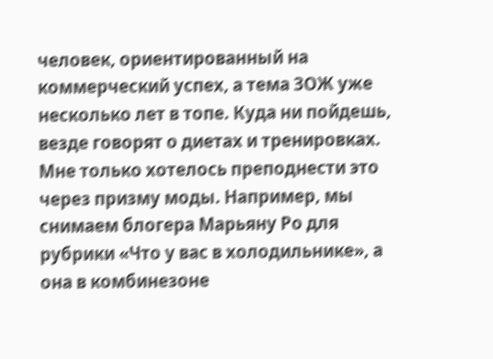человек, ориентированный на коммерческий успех, а тема ЗОЖ уже несколько лет в топе. Куда ни пойдешь, везде говорят о диетах и тренировках. Мне только хотелось преподнести это через призму моды. Например, мы снимаем блогера Марьяну Ро для рубрики «Что у вас в холодильнике», а она в комбинезоне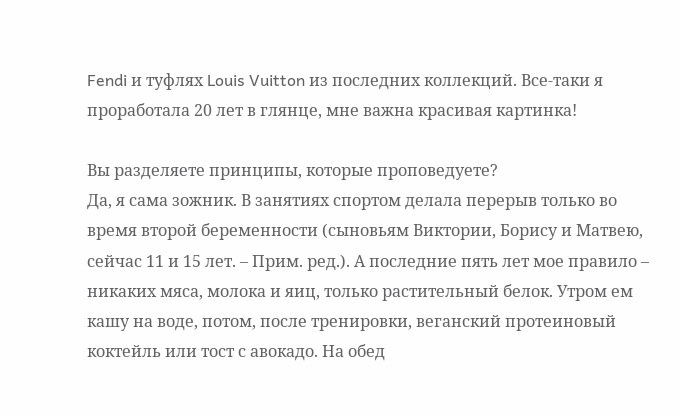Fendi и туфлях Louis Vuitton из последних коллекций. Все-таки я проработала 20 лет в глянце, мне важна красивая картинка!

Вы разделяете принципы, которые проповедуете?
Да, я сама зожник. В занятиях спортом делала перерыв только во время второй беременности (сыновьям Виктории, Борису и Матвею, сейчас 11 и 15 лет. – Прим. ред.). А последние пять лет мое правило – никаких мяса, молока и яиц, только растительный белок. Утром ем кашу на воде, потом, после тренировки, веганский протеиновый коктейль или тост с авокадо. На обед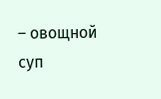– овощной суп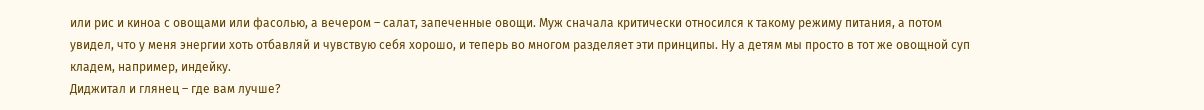или рис и киноа с овощами или фасолью, а вечером – салат, запеченные овощи. Муж сначала критически относился к такому режиму питания, а потом увидел, что у меня энергии хоть отбавляй и чувствую себя хорошо, и теперь во многом разделяет эти принципы. Ну а детям мы просто в тот же овощной суп кладем, например, индейку.
Диджитал и глянец – где вам лучше?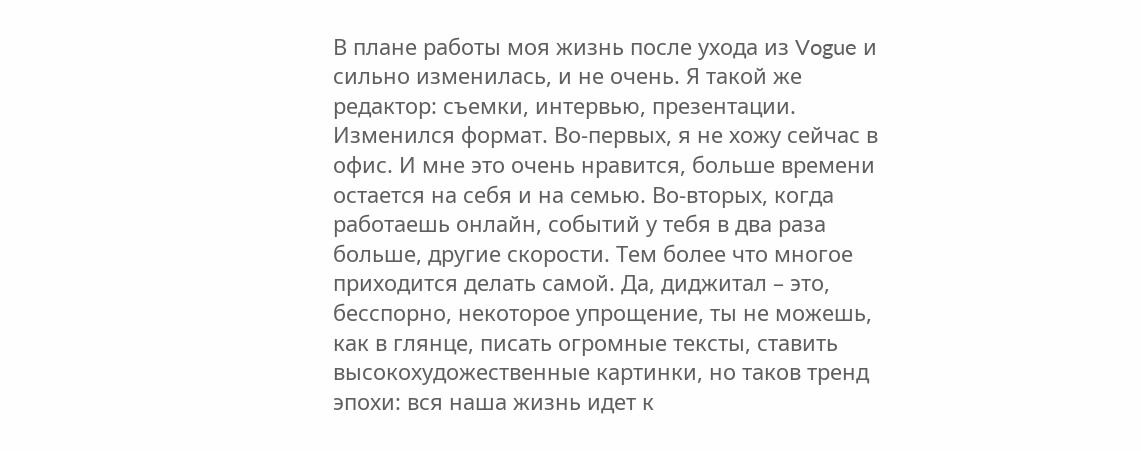В плане работы моя жизнь после ухода из Vogue и сильно изменилась, и не очень. Я такой же редактор: съемки, интервью, презентации. Изменился формат. Во-первых, я не хожу сейчас в офис. И мне это очень нравится, больше времени остается на себя и на семью. Во-вторых, когда работаешь онлайн, событий у тебя в два раза больше, другие скорости. Тем более что многое приходится делать самой. Да, диджитал – это, бесспорно, некоторое упрощение, ты не можешь, как в глянце, писать огромные тексты, ставить высокохудожественные картинки, но таков тренд эпохи: вся наша жизнь идет к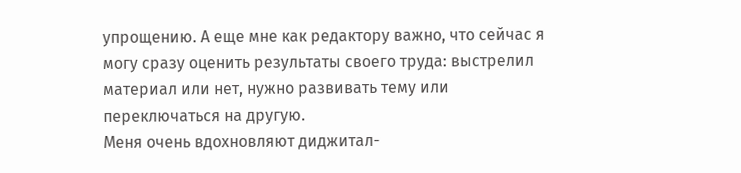упрощению. А еще мне как редактору важно, что сейчас я могу сразу оценить результаты своего труда: выстрелил материал или нет, нужно развивать тему или переключаться на другую.
Меня очень вдохновляют диджитал-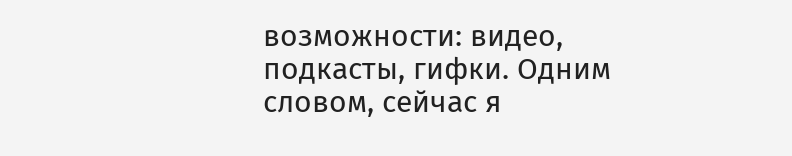возможности: видео, подкасты, гифки. Одним словом, сейчас я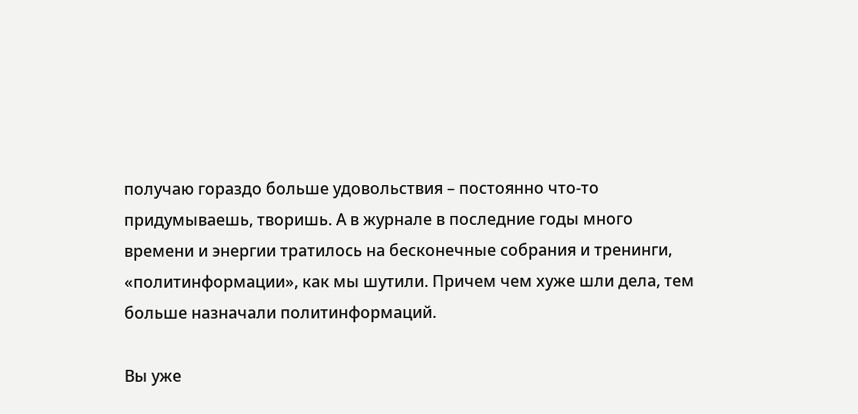получаю гораздо больше удовольствия – постоянно что-то придумываешь, творишь. А в журнале в последние годы много времени и энергии тратилось на бесконечные собрания и тренинги, «политинформации», как мы шутили. Причем чем хуже шли дела, тем больше назначали политинформаций.

Вы уже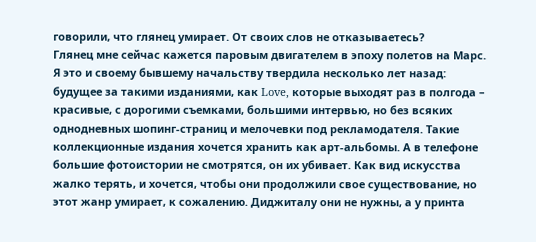говорили, что глянец умирает. От своих слов не отказываетесь?
Глянец мне сейчас кажется паровым двигателем в эпоху полетов на Марс. Я это и своему бывшему начальству твердила несколько лет назад: будущее за такими изданиями, как Love, которые выходят раз в полгода – красивые, с дорогими съемками, большими интервью, но без всяких однодневных шопинг-страниц и мелочевки под рекламодателя. Такие коллекционные издания хочется хранить как арт-альбомы. А в телефоне большие фотоистории не смотрятся, он их убивает. Как вид искусства жалко терять, и хочется, чтобы они продолжили свое существование, но этот жанр умирает, к сожалению. Диджиталу они не нужны, а у принта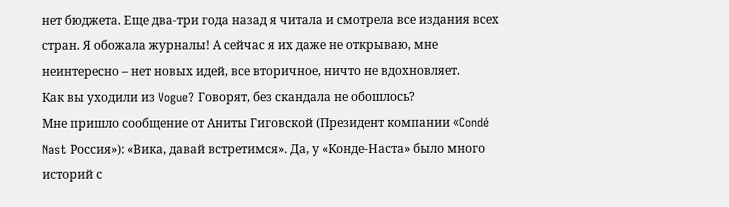нет бюджета. Еще два-три года назад я читала и смотрела все издания всех стран. Я обожала журналы! А сейчас я их даже не открываю, мне неинтересно – нет новых идей, все вторичное, ничто не вдохновляет.
Как вы уходили из Vogue? Говорят, без скандала не обошлось?
Мне пришло сообщение от Аниты Гиговской (Президент компании «Condé Nast Россия»): «Вика, давай встретимся». Да, у «Конде-Наста» было много историй с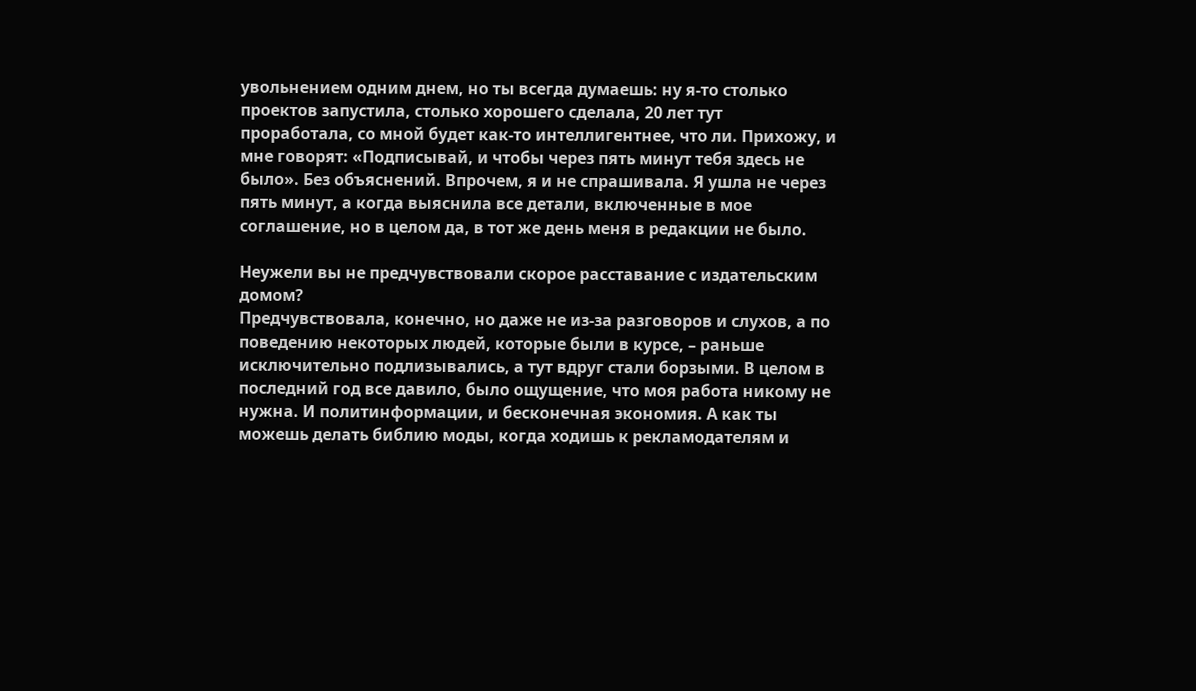увольнением одним днем, но ты всегда думаешь: ну я-то столько проектов запустила, столько хорошего сделала, 20 лет тут проработала, со мной будет как-то интеллигентнее, что ли. Прихожу, и мне говорят: «Подписывай, и чтобы через пять минут тебя здесь не было». Без объяснений. Впрочем, я и не спрашивала. Я ушла не через пять минут, а когда выяснила все детали, включенные в мое соглашение, но в целом да, в тот же день меня в редакции не было.

Неужели вы не предчувствовали скорое расставание с издательским домом?
Предчувствовала, конечно, но даже не из-за разговоров и слухов, а по поведению некоторых людей, которые были в курсе, – раньше исключительно подлизывались, а тут вдруг стали борзыми. В целом в последний год все давило, было ощущение, что моя работа никому не нужна. И политинформации, и бесконечная экономия. А как ты можешь делать библию моды, когда ходишь к рекламодателям и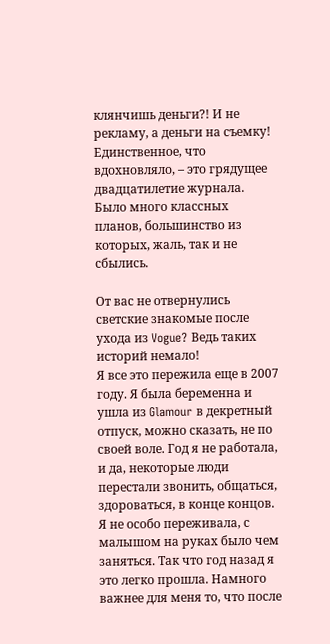клянчишь деньги?! И не рекламу, а деньги на съемку! Единственное, что вдохновляло, – это грядущее двадцатилетие журнала. Было много классных планов, большинство из которых, жаль, так и не сбылись.

От вас не отвернулись светские знакомые после ухода из Vogue? Ведь таких историй немало!
Я все это пережила еще в 2007 году. Я была беременна и ушла из Glamour в декретный отпуск, можно сказать, не по своей воле. Год я не работала, и да, некоторые люди перестали звонить, общаться, здороваться, в конце концов. Я не особо переживала, с малышом на руках было чем заняться. Так что год назад я это легко прошла. Намного важнее для меня то, что после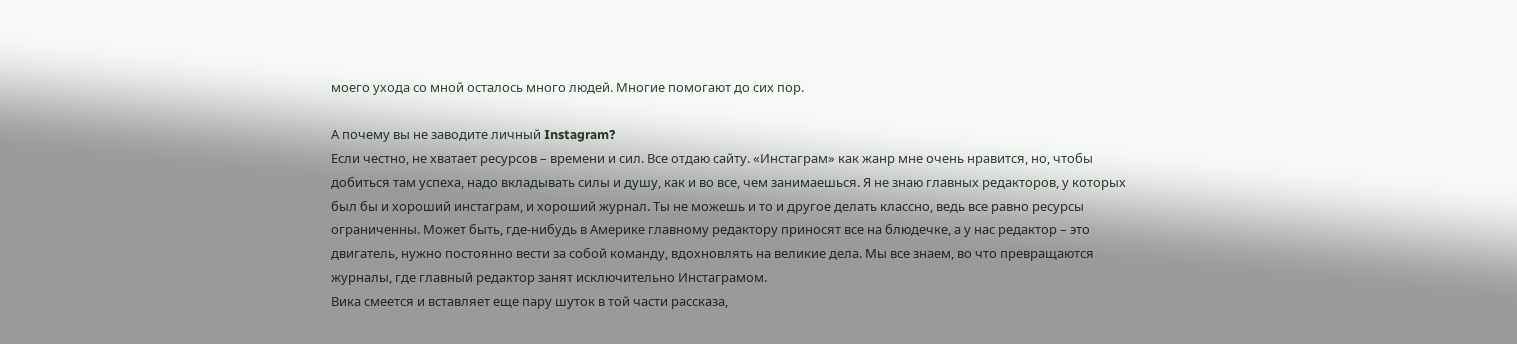моего ухода со мной осталось много людей. Многие помогают до сих пор.

А почему вы не заводите личный Instagram?
Если честно, не хватает ресурсов – времени и сил. Все отдаю сайту. «Инстаграм» как жанр мне очень нравится, но, чтобы добиться там успеха, надо вкладывать силы и душу, как и во все, чем занимаешься. Я не знаю главных редакторов, у которых был бы и хороший инстаграм, и хороший журнал. Ты не можешь и то и другое делать классно, ведь все равно ресурсы ограниченны. Может быть, где-нибудь в Америке главному редактору приносят все на блюдечке, а у нас редактор – это двигатель, нужно постоянно вести за собой команду, вдохновлять на великие дела. Мы все знаем, во что превращаются журналы, где главный редактор занят исключительно Инстаграмом.
Вика смеется и вставляет еще пару шуток в той части рассказа,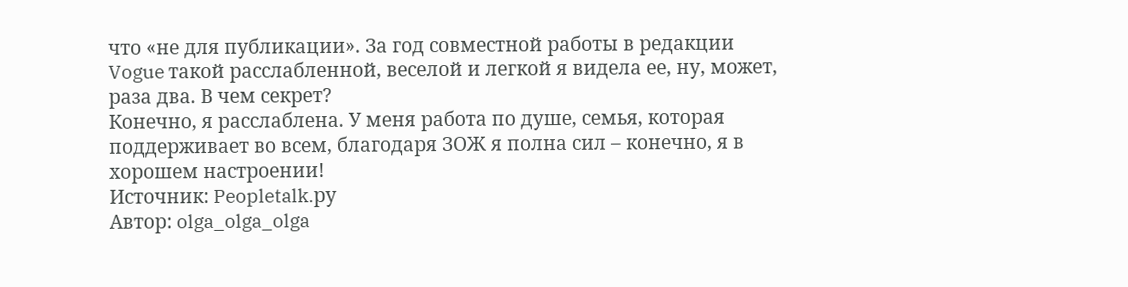что «не для публикации». За год совместной работы в редакции Vogue такой расслабленной, веселой и легкой я видела ее, ну, может, раза два. В чем секрет?
Конечно, я расслаблена. У меня работа по душе, семья, которая поддерживает во всем, благодаря ЗОЖ я полна сил – конечно, я в хорошем настроении!
Источник: Peopletalk.ру
Автор: olga_olga_olga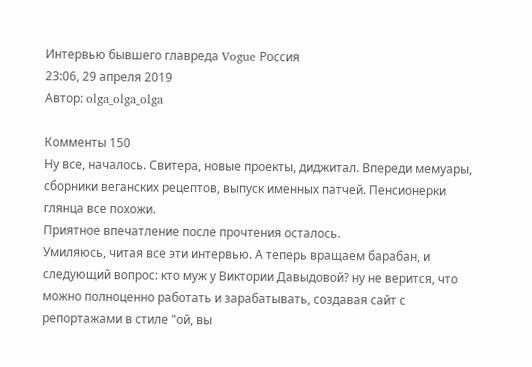Интервью бывшего главреда Vogue Россия
23:06, 29 апреля 2019
Автор: olga_olga_olga

Комменты 150
Ну все, началось. Свитера, новые проекты, диджитал. Впереди мемуары, сборники веганских рецептов, выпуск именных патчей. Пенсионерки глянца все похожи.
Приятное впечатление после прочтения осталось.
Умиляюсь, читая все эти интервью. А теперь вращаем барабан, и следующий вопрос: кто муж у Виктории Давыдовой? ну не верится, что можно полноценно работать и зарабатывать, создавая сайт с репортажами в стиле "ой, вы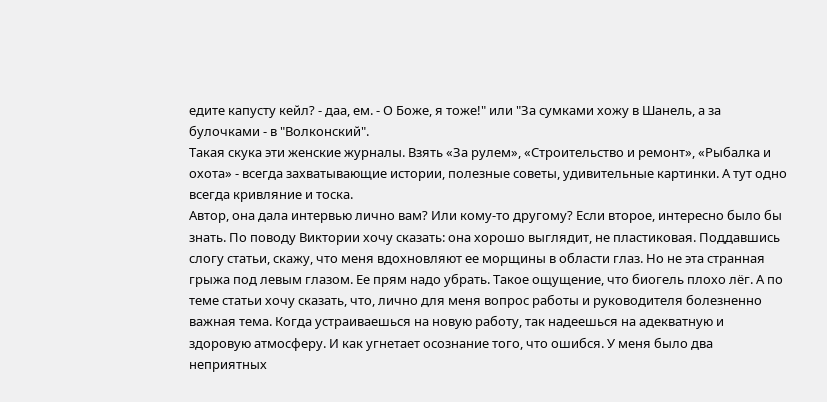едите капусту кейл? - даа, ем. - О Боже, я тоже!" или "За сумками хожу в Шанель, а за булочками - в "Волконский".
Такая скука эти женские журналы. Взять «За рулем», «Строительство и ремонт», «Рыбалка и охота» - всегда захватывающие истории, полезные советы, удивительные картинки. А тут одно всегда кривляние и тоска.
Автор, она дала интервью лично вам? Или кому-то другому? Если второе, интересно было бы знать. По поводу Виктории хочу сказать: она хорошо выглядит, не пластиковая. Поддавшись слогу статьи, скажу, что меня вдохновляют ее морщины в области глаз. Но не эта странная грыжа под левым глазом. Ее прям надо убрать. Такое ощущение, что биогель плохо лёг. А по теме статьи хочу сказать, что, лично для меня вопрос работы и руководителя болезненно важная тема. Когда устраиваешься на новую работу, так надеешься на адекватную и здоровую атмосферу. И как угнетает осознание того, что ошибся. У меня было два неприятных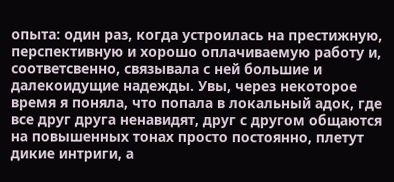опыта: один раз, когда устроилась на престижную, перспективную и хорошо оплачиваемую работу и, соответсвенно, связывала с ней большие и далекоидущие надежды. Увы, через некоторое время я поняла, что попала в локальный адок, где все друг друга ненавидят, друг с другом общаются на повышенных тонах просто постоянно, плетут дикие интриги, а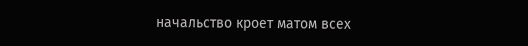начальство кроет матом всех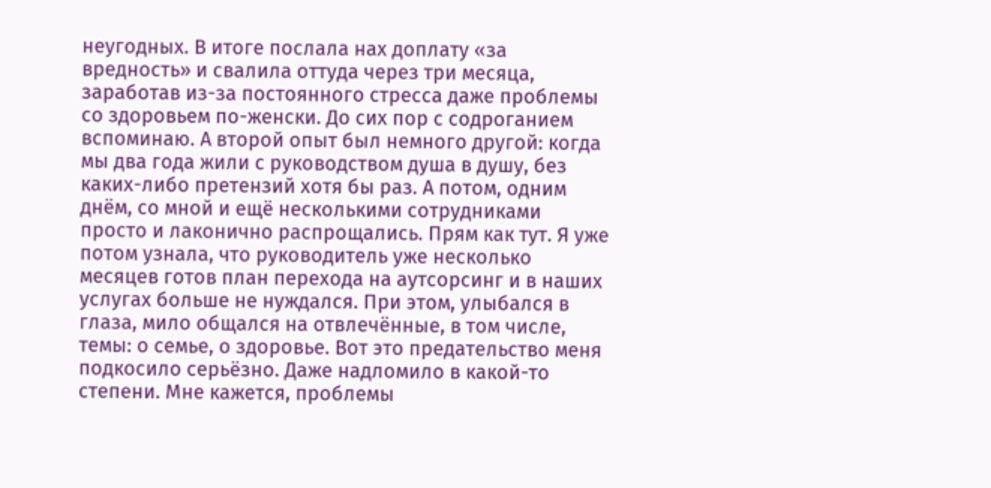неугодных. В итоге послала нах доплату «за вредность» и свалила оттуда через три месяца, заработав из-за постоянного стресса даже проблемы со здоровьем по-женски. До сих пор с содроганием вспоминаю. А второй опыт был немного другой: когда мы два года жили с руководством душа в душу, без каких-либо претензий хотя бы раз. А потом, одним днём, со мной и ещё несколькими сотрудниками просто и лаконично распрощались. Прям как тут. Я уже потом узнала, что руководитель уже несколько месяцев готов план перехода на аутсорсинг и в наших услугах больше не нуждался. При этом, улыбался в глаза, мило общался на отвлечённые, в том числе, темы: о семье, о здоровье. Вот это предательство меня подкосило серьёзно. Даже надломило в какой-то степени. Мне кажется, проблемы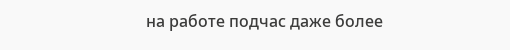на работе подчас даже более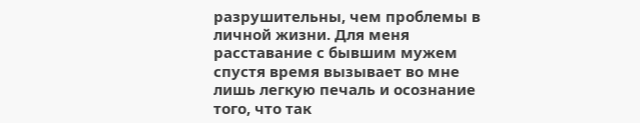разрушительны, чем проблемы в личной жизни. Для меня расставание с бывшим мужем спустя время вызывает во мне лишь легкую печаль и осознание того, что так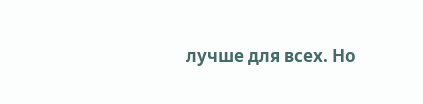лучше для всех. Но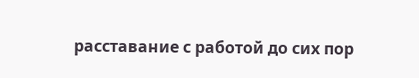расставание с работой до сих пор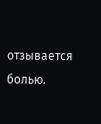отзывается болью.